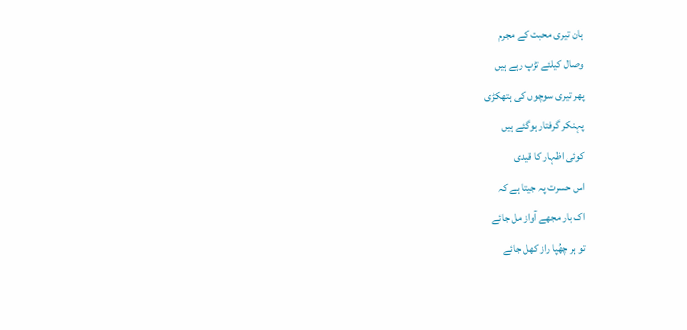ہان تیری محبت کے مجرم
وصال کیلئے تڑپ رہے ہیں
پھر تیری سوچوں کی ہتھکڑی
پہنکر گرفتار ہوگئے ہیں
کوئی اظہار کا قیدی
اس حسرت پہ جیتا ہے کہ
اک بار مجھے آواز مل جائے
تو ہر چھُپا راز کھل جائے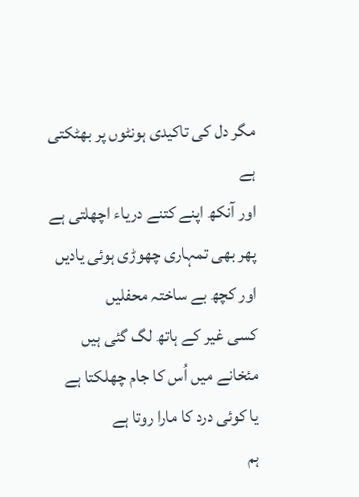مگر دل کی تاکیدی ہونٹوں پر بھٹکتی ہے
اور آنکھ اپنے کتنے دریاء اچھلتی ہے
پھر بھی تمہاری چھوڑی ہوئی یادیں
اور کچھ بے ساختہ محفلیں
کسی غیر کے ہاتھ لگ گئی ہیں
مئخانے میں اُس کا جام چھلکتا ہے
یا کوئی درد کا مارا روتا ہے
ہم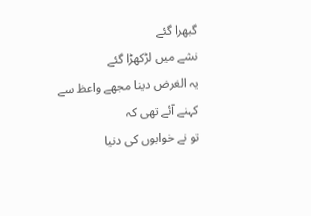گبھرا گئے
نشے میں لڑکھڑا گئے
یہ الغرض دینا مجھے واعظ سے
کہنے آئے تھی کہ
تو نے خوابوں کی دنیا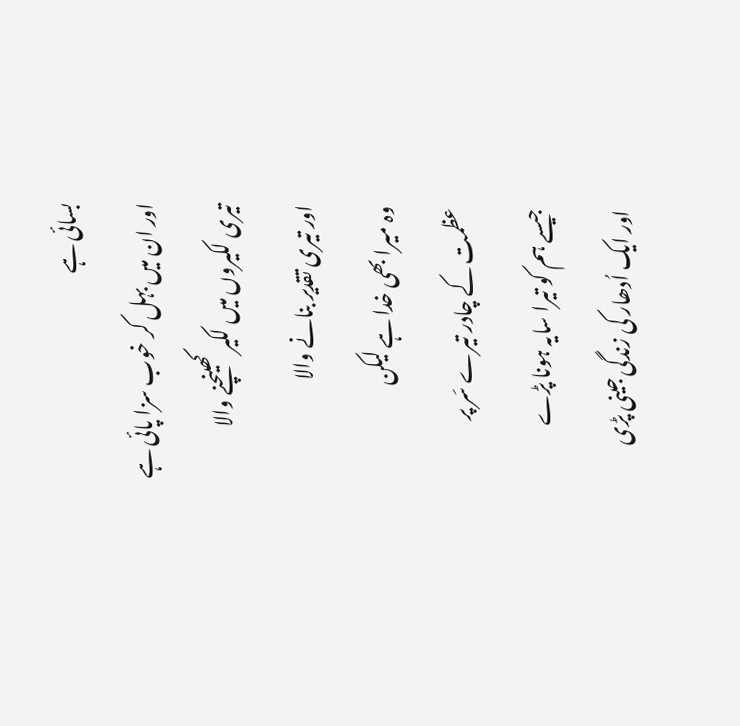بسائی ہے
اور ان میں بہل کر خوب سزا پائی ہے
تیری لکیروں میں لکیر کھینچنے والا
اور تیری تقدیر بنانے والا
وہ میرا بھی خدا ہے لیکن
عظمت کے چادر تیرے سَر پر
جیسے ہم کو تیرا سایہ ہونا پڑے
اور ایک اُدھار کی زندگی جینی پڑی